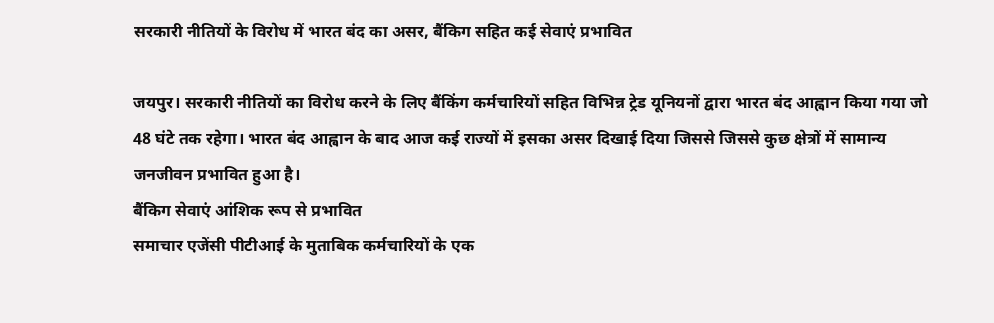सरकारी नीतियों के विरोध में भारत बंद का असर, बैंकिग सहित कई सेवाएं प्रभावित

जयपुर। सरकारी नीतियों का विरोध करने के लिए बैंकिंग कर्मचारियों सहित विभिन्न ट्रेड यूनियनों द्वारा भारत बंद आह्वान किया गया जो 48 घंटे तक रहेगा। भारत बंद आह्वान के बाद आज कई राज्यों में इसका असर दिखाई दिया जिससे जिससे कुछ क्षेत्रों में सामान्य जनजीवन प्रभावित हुआ है।
बैंकिग सेवाएं आंशिक रूप से प्रभावित
समाचार एजेंसी पीटीआई के मुताबिक कर्मचारियों के एक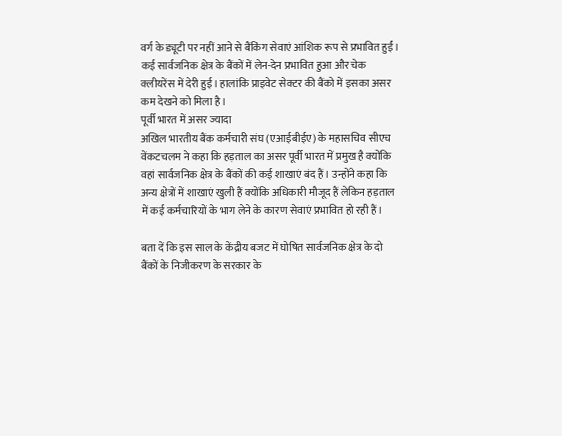वर्ग के ड्यूटी पर नहीं आने से बैंकिंग सेवाएं आंशिक रूप से प्रभावित हुईं। कई सार्वजनिक क्षेत्र के बैंकों में लेन-देन प्रभावित हुआ और चेक क्लीयरेंस में देरी हुई। हालांकि प्राइवेट सेक्टर की बैंको में इसका असर कम देखने को मिला है।
पूर्वी भारत में असर ज्यादा
अखिल भारतीय बैंक कर्मचारी संघ (एआईबीईए) के महासचिव सीएच वेंकटचलम ने कहा कि हड़ताल का असर पूर्वी भारत में प्रमुख है क्योंकि वहां सार्वजनिक क्षेत्र के बैंकों की कई शाखाएं बंद हैं। उन्होंने कहा कि अन्य क्षेत्रों में शाखाएं खुली हैं क्योंकि अधिकारी मौजूद हैं लेकिन हड़ताल में कई कर्मचारियों के भाग लेने के कारण सेवाएं प्रभावित हो रही हैं।

बता दें कि इस साल के केंद्रीय बजट में घोषित सार्वजनिक क्षेत्र के दो बैंकों के निजीकरण के सरकार के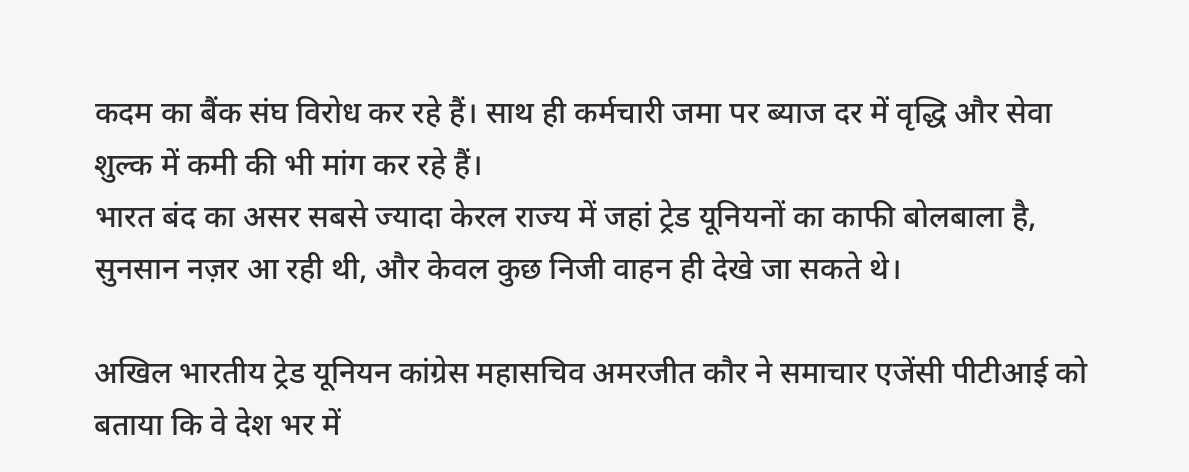कदम का बैंक संघ विरोध कर रहे हैं। साथ ही कर्मचारी जमा पर ब्याज दर में वृद्धि और सेवा शुल्क में कमी की भी मांग कर रहे हैं।
भारत बंद का असर सबसे ज्यादा केरल राज्य में जहां ट्रेड यूनियनों का काफी बोलबाला है, सुनसान नज़र आ रही थी, और केवल कुछ निजी वाहन ही देखे जा सकते थे।

अखिल भारतीय ट्रेड यूनियन कांग्रेस महासचिव अमरजीत कौर ने समाचार एजेंसी पीटीआई को बताया कि वे देश भर में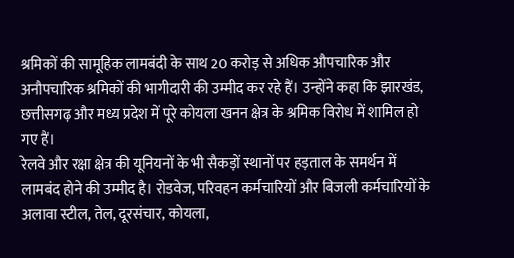श्रमिकों की सामूहिक लामबंदी के साथ 20 करोड़ से अधिक औपचारिक और अनौपचारिक श्रमिकों की भागीदारी की उम्मीद कर रहे हैं। उन्होंने कहा कि झारखंड, छत्तीसगढ़ और मध्य प्रदेश में पूरे कोयला खनन क्षेत्र के श्रमिक विरोध में शामिल हो गए हैं।
रेलवे और रक्षा क्षेत्र की यूनियनों के भी सैकड़ों स्थानों पर हड़ताल के समर्थन में लामबंद होने की उम्मीद है। रोडवेज, परिवहन कर्मचारियों और बिजली कर्मचारियों के अलावा स्टील, तेल, दूरसंचार, कोयला,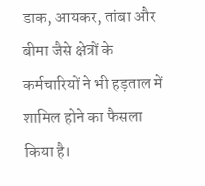डाक, आयकर, तांबा और बीमा जैसे क्षेत्रों के कर्मचारियों ने भी हड़ताल में शामिल होने का फैसला किया है।